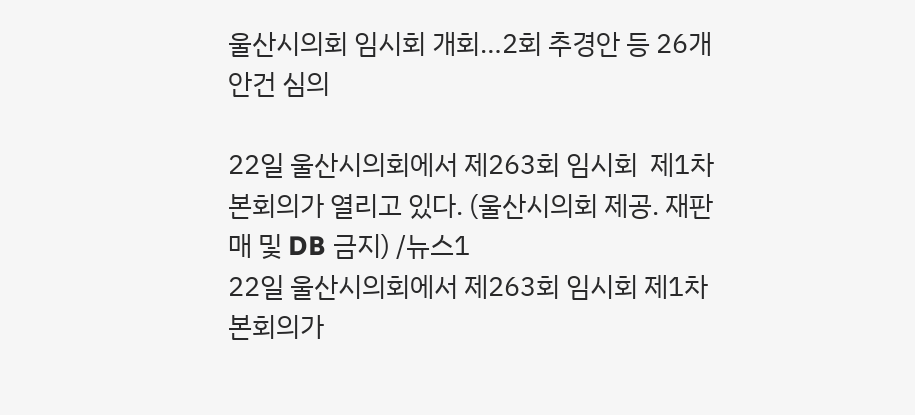울산시의회 임시회 개회…2회 추경안 등 26개 안건 심의

22일 울산시의회에서 제263회 임시회  제1차 본회의가 열리고 있다. (울산시의회 제공. 재판매 및 DB 금지) /뉴스1
22일 울산시의회에서 제263회 임시회 제1차 본회의가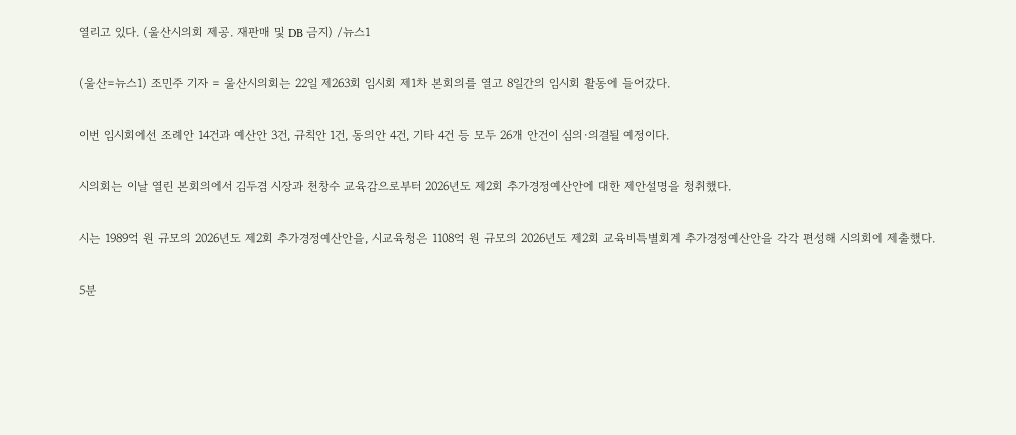열리고 있다. (울산시의회 제공. 재판매 및 DB 금지) /뉴스1

(울산=뉴스1) 조민주 기자 = 울산시의회는 22일 제263회 임시회 제1차 본회의를 열고 8일간의 임시회 활동에 들어갔다.

이번 임시회에선 조례안 14건과 예산안 3건, 규칙안 1건, 동의안 4건, 기타 4건 등 모두 26개 안건이 심의·의결될 예정이다.

시의회는 이날 열린 본회의에서 김두겸 시장과 천창수 교육감으로부터 2026년도 제2회 추가경정예산안에 대한 제안설명을 청취했다.

시는 1989억 원 규모의 2026년도 제2회 추가경정예산안을, 시교육청은 1108억 원 규모의 2026년도 제2회 교육비특별회계 추가경정예산안을 각각 편성해 시의회에 제출했다.

5분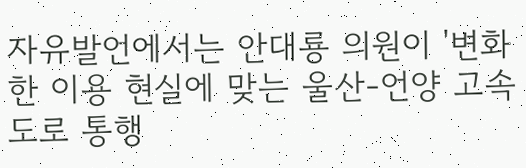자유발언에서는 안대룡 의원이 '변화한 이용 현실에 맞는 울산-언양 고속도로 통행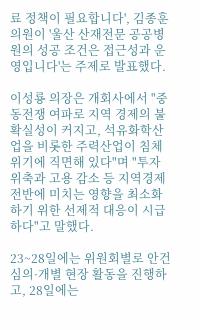료 정책이 필요합니다', 김종훈 의원이 '울산 산재전문 공공병원의 성공 조건은 접근성과 운영입니다'는 주제로 발표했다.

이성룡 의장은 개회사에서 "중동전쟁 여파로 지역 경제의 불확실성이 커지고, 석유화학산업을 비롯한 주력산업이 침체 위기에 직면해 있다"며 "투자 위축과 고용 감소 등 지역경제 전반에 미치는 영향을 최소화하기 위한 선제적 대응이 시급하다"고 말했다.

23~28일에는 위원회별로 안건심의·개별 현장 활동을 진행하고, 28일에는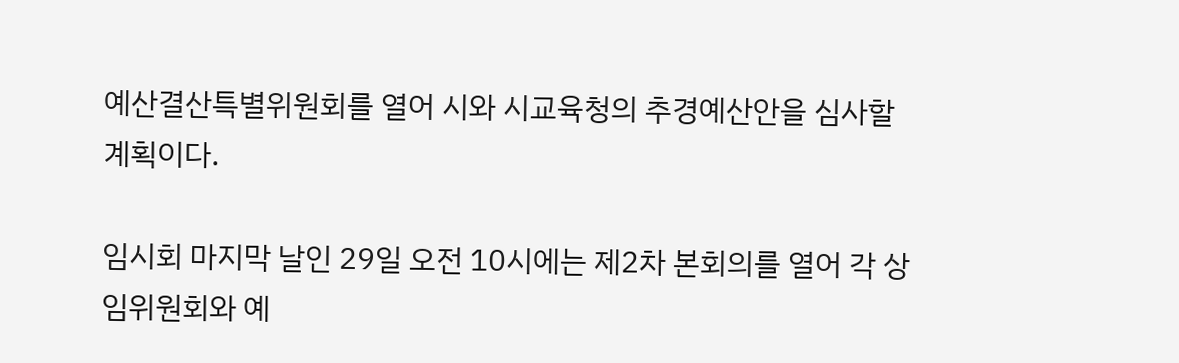예산결산특별위원회를 열어 시와 시교육청의 추경예산안을 심사할 계획이다.

임시회 마지막 날인 29일 오전 10시에는 제2차 본회의를 열어 각 상임위원회와 예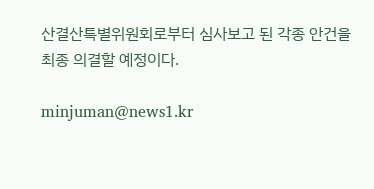산결산특별위원회로부터 심사보고 된 각종 안건을 최종 의결할 예정이다.

minjuman@news1.kr